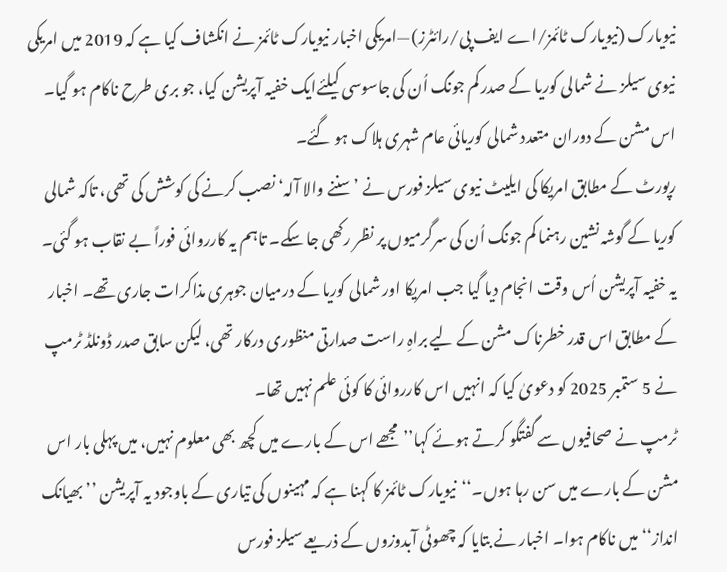نیویارک (نیویارک ٹائمز/اے ایف پی/رائٹرز) —امریکی اخبار نیویارک ٹائمز نے انکشاف کیا ہے کہ 2019 میں امریکی نیوی سیلز نے شمالی کوریا کے صدر کم جونگ اُن کی جاسوسی کیلئےایک خفیہ آپریشن کیا، جو بری طرح ناکام ہو گیا۔ اس مشن کے دوران متعدد شمالی کوریائی عام شہری ہلاک ہو گئے۔
رپورٹ کے مطابق امریکا کی ایلیٹ نیوی سیلز فورس نے ’سننے والا آلہ‘ نصب کرنے کی کوشش کی تھی، تاکہ شمالی کوریا کے گوشہ نشین رہنما کم جونگ اُن کی سرگرمیوں پر نظر رکھی جا سکے۔ تاہم یہ کارروائی فوراً بے نقاب ہو گئی۔
یہ خفیہ آپریشن اُس وقت انجام دیا گیا جب امریکا اور شمالی کوریا کے درمیان جوہری مذاکرات جاری تھے۔ اخبار کے مطابق اس قدر خطرناک مشن کے لیے براہِ راست صدارتی منظوری درکار تھی، لیکن سابق صدر ڈونلڈ ٹرمپ نے 5 ستمبر 2025 کو دعویٰ کیا کہ انہیں اس کارروائی کا کوئی علم نہیں تھا۔
ٹرمپ نے صحافیوں سے گفتگو کرتے ہوئے کہا’’مجھے اس کے بارے میں کچھ بھی معلوم نہیں، میں پہلی بار اس مشن کے بارے میں سن رہا ہوں۔‘‘نیویارک ٹائمز کا کہنا ہے کہ مہینوں کی تیاری کے باوجود یہ آپریشن ’’بھیانک انداز‘‘ میں ناکام ہوا۔ اخبار نے بتایا کہ چھوٹی آبدوزوں کے ذریعے سیلز فورس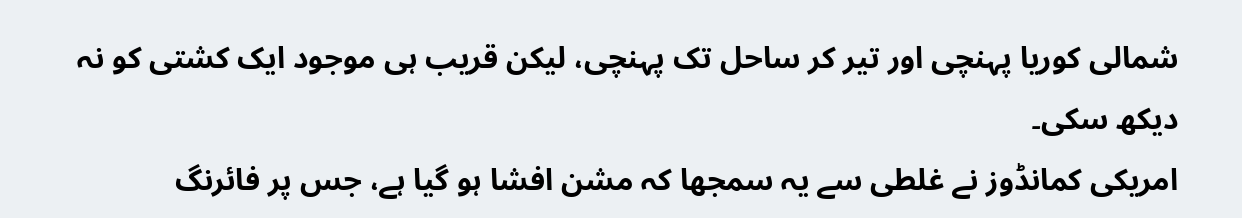شمالی کوریا پہنچی اور تیر کر ساحل تک پہنچی، لیکن قریب ہی موجود ایک کشتی کو نہ دیکھ سکی۔
امریکی کمانڈوز نے غلطی سے یہ سمجھا کہ مشن افشا ہو گیا ہے، جس پر فائرنگ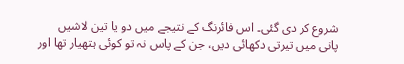شروع کر دی گئی۔ اس فائرنگ کے نتیجے میں دو یا تین لاشیں پانی میں تیرتی دکھائی دیں، جن کے پاس نہ تو کوئی ہتھیار تھا اور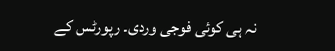نہ ہی کوئی فوجی وردی۔ رپورٹس کے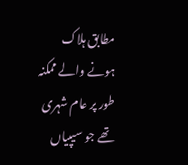مطابق ہلاک ہونے والے ممکنہ طور پر عام شہری تھے جو سیپیاں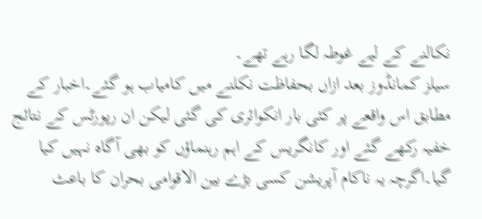نکالنے کے لیے غوطہ لگا رہے تھے۔
سیلز کمانڈوز بعد ازاں بحفاظت نکلنے میں کامیاب ہو گئے۔اخبار کے مطابق اس واقعے پر کئی بار انکوائری کی گئی لیکن ان رپورٹس کے نتائج خفیہ رکھے گئے اور کانگریس کے اہم رہنماؤں کو بھی آگاہ نہیں کیا گیا۔اگرچہ یہ ناکام آپریشن کسی بڑے بین الاقوامی بحران کا باعث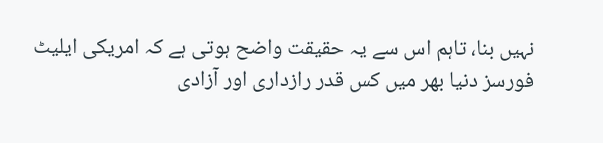نہیں بنا، تاہم اس سے یہ حقیقت واضح ہوتی ہے کہ امریکی ایلیٹ فورسز دنیا بھر میں کس قدر رازداری اور آزادی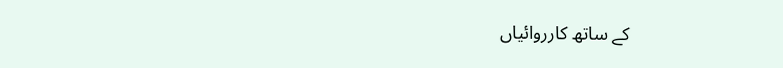کے ساتھ کارروائیاں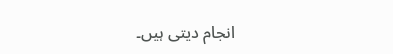انجام دیتی ہیں۔